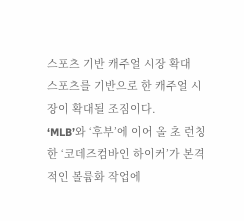스포츠 기반 캐주얼 시장 확대
스포츠를 기반으로 한 캐주얼 시장이 확대될 조짐이다.
‘MLB’와 ‘후부’에 이어 올 초 런칭한 ‘코데즈컴바인 하이커’가 본격적인 볼륨화 작업에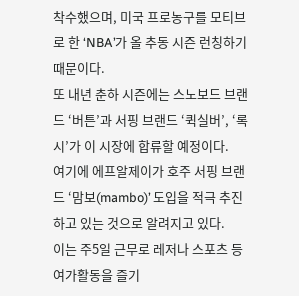착수했으며, 미국 프로농구를 모티브로 한 ‘NBA’가 올 추동 시즌 런칭하기 때문이다.
또 내년 춘하 시즌에는 스노보드 브랜드 ‘버튼’과 서핑 브랜드 ‘퀵실버’, ‘록시’가 이 시장에 합류할 예정이다.
여기에 에프알제이가 호주 서핑 브랜드 ‘맘보(mambo)’ 도입을 적극 추진하고 있는 것으로 알려지고 있다.
이는 주5일 근무로 레저나 스포츠 등 여가활동을 즐기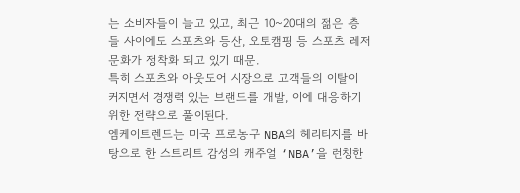는 소비자들이 늘고 있고, 최근 10~20대의 젊은 층들 사이에도 스포츠와 등산, 오토캠핑 등 스포츠 레저 문화가 정착화 되고 있기 때문.
특히 스포츠와 아웃도어 시장으로 고객들의 이탈이 커지면서 경쟁력 있는 브랜드를 개발, 이에 대응하기 위한 전략으로 풀이된다.
엠케이트렌드는 미국 프로농구 NBA의 헤리티지를 바탕으로 한 스트리트 감성의 캐주얼 ‘NBA’을 런칭한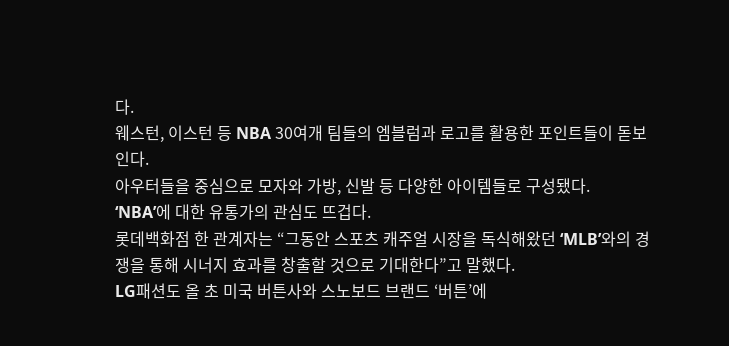다.
웨스턴, 이스턴 등 NBA 30여개 팀들의 엠블럼과 로고를 활용한 포인트들이 돋보인다.
아우터들을 중심으로 모자와 가방, 신발 등 다양한 아이템들로 구성됐다.
‘NBA’에 대한 유통가의 관심도 뜨겁다.
롯데백화점 한 관계자는 “그동안 스포츠 캐주얼 시장을 독식해왔던 ‘MLB’와의 경쟁을 통해 시너지 효과를 창출할 것으로 기대한다”고 말했다.
LG패션도 올 초 미국 버튼사와 스노보드 브랜드 ‘버튼’에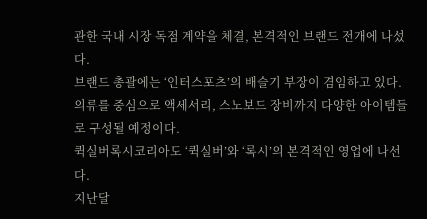관한 국내 시장 독점 계약을 체결, 본격적인 브랜드 전개에 나섰다.
브랜드 총괄에는 ‘인터스포츠’의 배슬기 부장이 겸임하고 있다.
의류를 중심으로 액세서리, 스노보드 장비까지 다양한 아이템들로 구성될 예정이다.
퀵실버록시코리아도 ‘퀵실버’와 ‘록시’의 본격적인 영업에 나선다.
지난달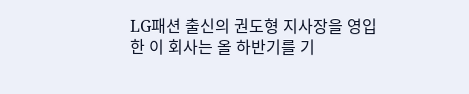LG패션 출신의 권도형 지사장을 영입한 이 회사는 올 하반기를 기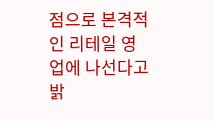점으로 본격적인 리테일 영업에 나선다고 밝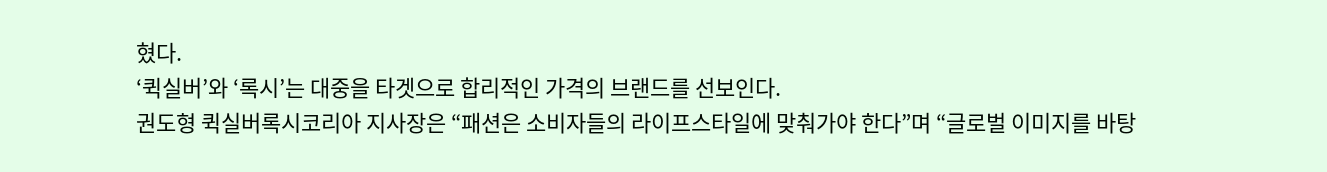혔다.
‘퀵실버’와 ‘록시’는 대중을 타겟으로 합리적인 가격의 브랜드를 선보인다.
권도형 퀵실버록시코리아 지사장은 “패션은 소비자들의 라이프스타일에 맞춰가야 한다”며 “글로벌 이미지를 바탕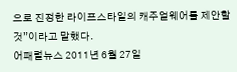으로 진정한 라이프스타일의 캐주얼웨어를 제안할 것”이라고 말했다.
어패럴뉴스 2011년 6월 27일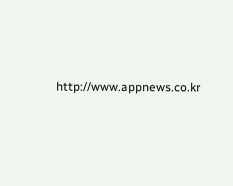http://www.appnews.co.kr